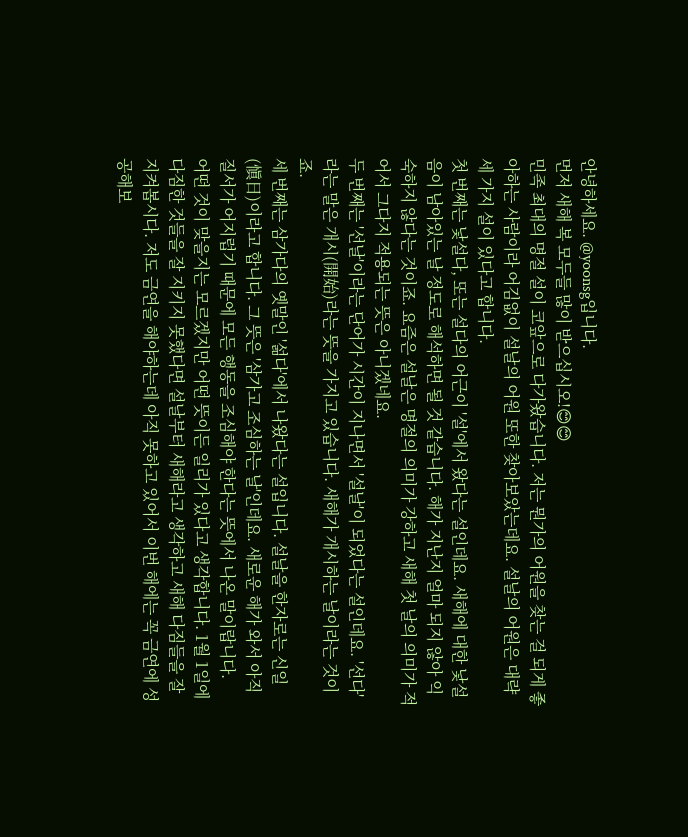안녕하세요. @yoonsg입니다.
먼저 새해 복 모두들 많이 받으십시오!😊😊
민족 최대의 명절 설이 코앞으로 다가왔습니다. 저는 뭔가의 어원을 찾는 걸 되게 좋아하는 사람이라 어김없이 설날의 어원 또한 찾아보았는데요. 설날의 어원은 대략 세 가지 설이 있다고 합니다.
첫 번째는 낯설다, 또는 설다의 어근이 '설'에서 왔다는 설인데요. 새해에 대한 낯설음이 남아있는 날 정도로 해석하면 될 것 같습니다. 해가 지난지 얼마 되지 않아 익숙하지 않다는 것이죠. 요즘은 설날은 명절의 의미가 강하고 새해 첫 날의 의미가 적어서 그다지 적용되는 뜻은 아니겠네요.
두 번째는 '선날'이라는 단어가 시간이 지나면서 '설날'이 되었다는 설인데요. '선다'라는 말은 개시(開始)라는 뜻을 가지고 있습니다. 새해가 개시하는 날이라는 것이죠.
세 번째는 삼가다의 옛말인 '섦다'에서 나왔다는 설입니다. 설날을 한자로는 신일(愼日)이라고 합니다. 그 뜻은 '삼가고 조심하는 날'인데요. 새로운 해가 와서 아직 질서가 어지럽기 때문에 모든 행동을 조심해야 한다는 뜻에서 나온 말이랍니다.
어떤 것이 맞을지는 모르겠지만 어떤 뜻이든 일리가 있다고 생각합니다. 1월 1일에 다짐한 것들을 잘 지키지 못했다면 설날부터 새해라고 생각하고 새해 다짐들을 잘 지켜봅시다. 저도 금연을 해야하는데 아직 못하고 있어서 이번 해에는 꼭 금연에 성공해보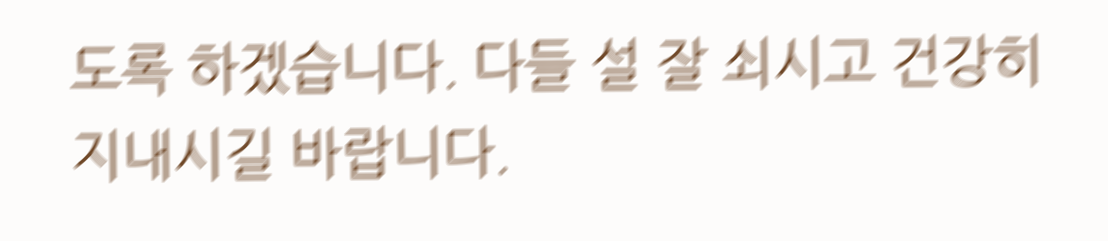도록 하겠습니다. 다들 설 잘 쇠시고 건강히 지내시길 바랍니다.